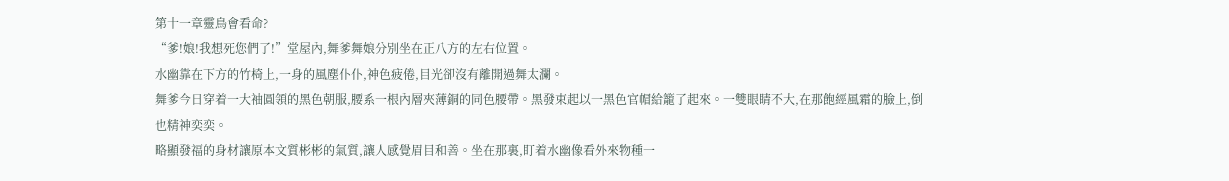第十一章靈鳥會看命?
“爹!娘!我想死您們了!”堂屋內,舞爹舞娘分別坐在正八方的左右位置。
水幽靠在下方的竹椅上,一身的風塵仆仆,神色疲倦,目光卻沒有離開過舞太瀾。
舞爹今日穿着一大袖圓領的黑色朝服,腰系一根內層夾薄銅的同色腰帶。黑發束起以一黑色官帽給籠了起來。一雙眼睛不大,在那飽經風霜的臉上,倒也精神奕奕。
略顯發福的身材讓原本文質彬彬的氣質,讓人感覺眉目和善。坐在那裏,盯着水幽像看外來物種一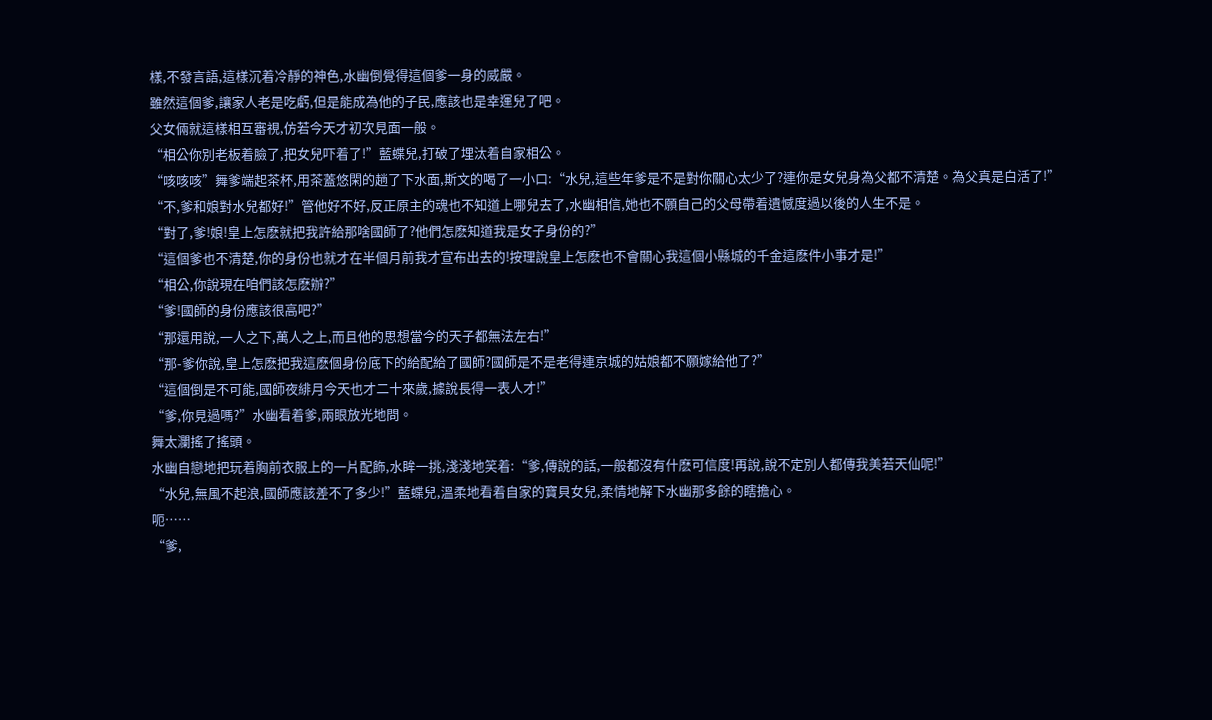樣,不發言語,這樣沉着冷靜的神色,水幽倒覺得這個爹一身的威嚴。
雖然這個爹,讓家人老是吃虧,但是能成為他的子民,應該也是幸運兒了吧。
父女倆就這樣相互審視,仿若今天才初次見面一般。
“相公你別老板着臉了,把女兒吓着了!”藍蝶兒,打破了埋汰着自家相公。
“咳咳咳”舞爹端起茶杯,用茶蓋悠閑的趟了下水面,斯文的喝了一小口:“水兒,這些年爹是不是對你關心太少了?連你是女兒身為父都不清楚。為父真是白活了!”
“不,爹和娘對水兒都好!”管他好不好,反正原主的魂也不知道上哪兒去了,水幽相信,她也不願自己的父母帶着遺憾度過以後的人生不是。
“對了,爹!娘!皇上怎麽就把我許給那啥國師了?他們怎麽知道我是女子身份的?”
“這個爹也不清楚,你的身份也就才在半個月前我才宣布出去的!按理說皇上怎麽也不會關心我這個小縣城的千金這麽件小事才是!”
“相公,你說現在咱們該怎麽辦?”
“爹!國師的身份應該很高吧?”
“那還用說,一人之下,萬人之上,而且他的思想當今的天子都無法左右!”
“那-爹你說,皇上怎麽把我這麽個身份底下的給配給了國師?國師是不是老得連京城的姑娘都不願嫁給他了?”
“這個倒是不可能,國師夜緋月今天也才二十來歲,據說長得一表人才!”
“爹,你見過嗎?”水幽看着爹,兩眼放光地問。
舞太瀾搖了搖頭。
水幽自戀地把玩着胸前衣服上的一片配飾,水眸一挑,淺淺地笑着:“爹,傳說的話,一般都沒有什麽可信度!再說,說不定別人都傳我美若天仙呢!”
“水兒,無風不起浪,國師應該差不了多少!”藍蝶兒,溫柔地看着自家的寶貝女兒,柔情地解下水幽那多餘的瞎擔心。
呃……
“爹,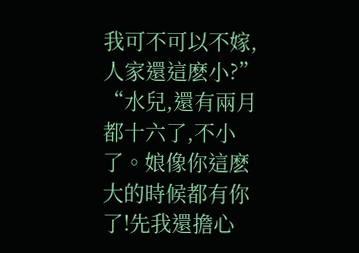我可不可以不嫁,人家還這麽小?”
“水兒,還有兩月都十六了,不小了。娘像你這麽大的時候都有你了!先我還擔心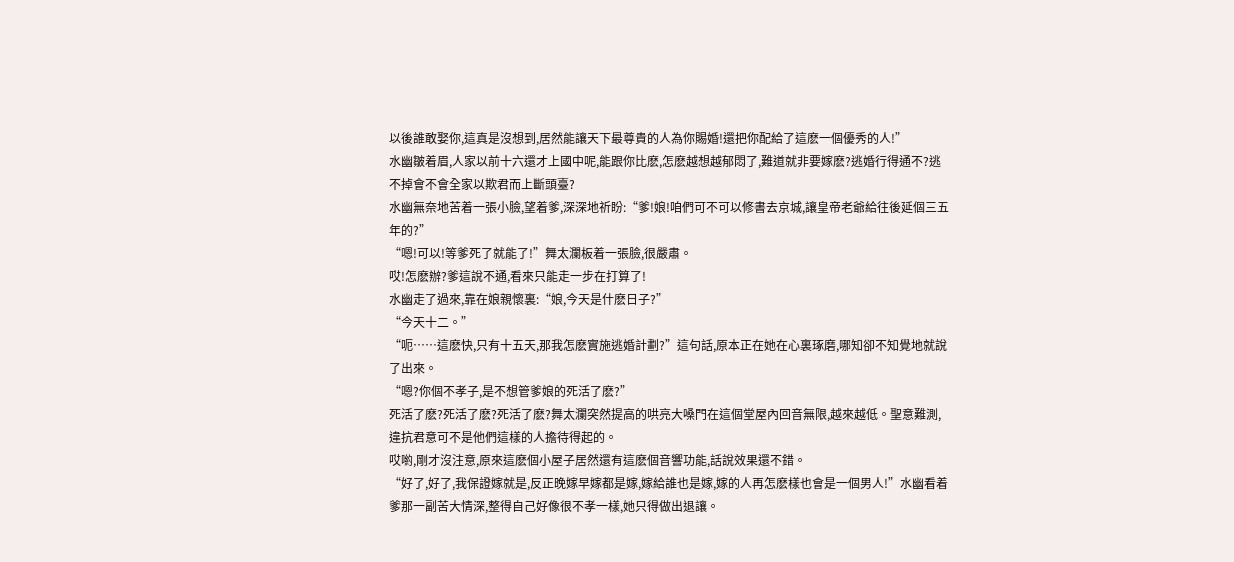以後誰敢娶你,這真是沒想到,居然能讓天下最尊貴的人為你賜婚!還把你配給了這麽一個優秀的人!”
水幽皺着眉,人家以前十六還才上國中呢,能跟你比麽,怎麽越想越郁悶了,難道就非要嫁麽?逃婚行得通不?逃不掉會不會全家以欺君而上斷頭臺?
水幽無奈地苦着一張小臉,望着爹,深深地祈盼:“爹!娘!咱們可不可以修書去京城,讓皇帝老爺給往後延個三五年的?”
“嗯!可以!等爹死了就能了!”舞太瀾板着一張臉,很嚴肅。
哎!怎麽辦?爹這說不通,看來只能走一步在打算了!
水幽走了過來,靠在娘親懷裏:“娘,今天是什麽日子?”
“今天十二。”
“呃……這麽快,只有十五天,那我怎麽實施逃婚計劃?”這句話,原本正在她在心裏琢磨,哪知卻不知覺地就說了出來。
“嗯?你個不孝子,是不想管爹娘的死活了麽?”
死活了麽?死活了麽?死活了麽?舞太瀾突然提高的哄亮大嗓門在這個堂屋內回音無限,越來越低。聖意難測,違抗君意可不是他們這樣的人擔待得起的。
哎喲,剛才沒注意,原來這麽個小屋子居然還有這麽個音響功能,話說效果還不錯。
“好了,好了,我保證嫁就是,反正晚嫁早嫁都是嫁,嫁給誰也是嫁,嫁的人再怎麽樣也會是一個男人!”水幽看着爹那一副苦大情深,整得自己好像很不孝一樣,她只得做出退讓。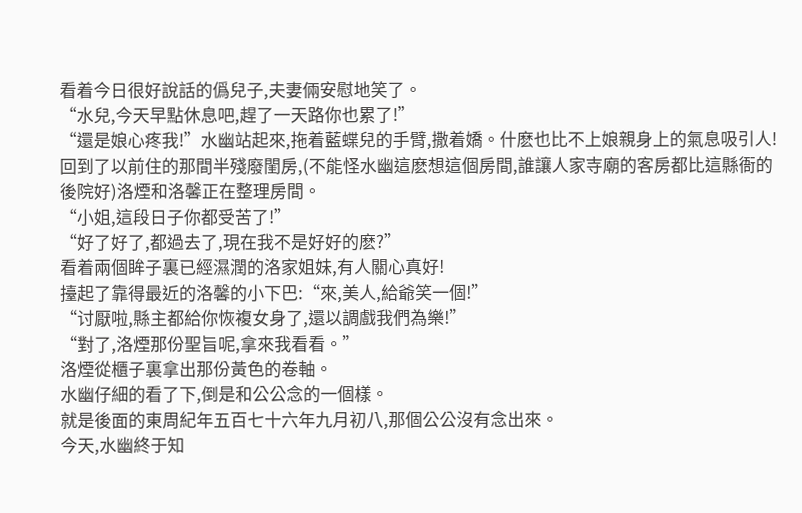看着今日很好說話的僞兒子,夫妻倆安慰地笑了。
“水兒,今天早點休息吧,趕了一天路你也累了!”
“還是娘心疼我!”水幽站起來,拖着藍蝶兒的手臂,撒着嬌。什麽也比不上娘親身上的氣息吸引人!
回到了以前住的那間半殘廢閨房,(不能怪水幽這麽想這個房間,誰讓人家寺廟的客房都比這縣衙的後院好)洛煙和洛馨正在整理房間。
“小姐,這段日子你都受苦了!”
“好了好了,都過去了,現在我不是好好的麽?”
看着兩個眸子裏已經濕潤的洛家姐妹,有人關心真好!
擡起了靠得最近的洛馨的小下巴:“來,美人,給爺笑一個!”
“讨厭啦,縣主都給你恢複女身了,還以調戲我們為樂!”
“對了,洛煙那份聖旨呢,拿來我看看。”
洛煙從櫃子裏拿出那份黃色的卷軸。
水幽仔細的看了下,倒是和公公念的一個樣。
就是後面的東周紀年五百七十六年九月初八,那個公公沒有念出來。
今天,水幽終于知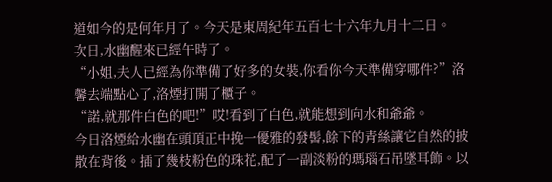道如今的是何年月了。今天是東周紀年五百七十六年九月十二日。
次日,水幽醒來已經午時了。
“小姐,夫人已經為你準備了好多的女裝,你看你今天準備穿哪件?”洛馨去端點心了,洛煙打開了櫃子。
“諾,就那件白色的吧!”哎!看到了白色,就能想到向水和爺爺。
今日洛煙給水幽在頭頂正中挽一優雅的發髻,餘下的青絲讓它自然的披散在背後。插了幾枝粉色的珠花,配了一副淡粉的瑪瑙石吊墜耳飾。以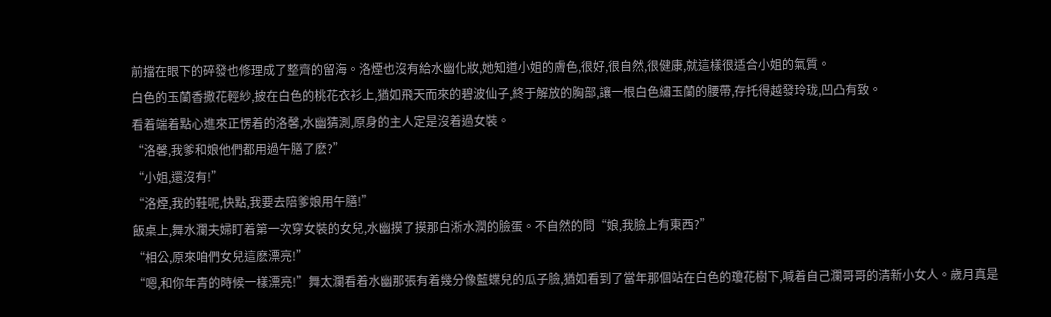前擋在眼下的碎發也修理成了整齊的留海。洛煙也沒有給水幽化妝,她知道小姐的膚色,很好,很自然,很健康,就這樣很适合小姐的氣質。
白色的玉蘭香撒花輕紗,披在白色的桃花衣衫上,猶如飛天而來的碧波仙子,終于解放的胸部,讓一根白色繡玉蘭的腰帶,存托得越發玲珑,凹凸有致。
看着端着點心進來正愣着的洛馨,水幽猜測,原身的主人定是沒着過女裝。
“洛馨,我爹和娘他們都用過午膳了麽?”
“小姐,還沒有!”
“洛煙,我的鞋呢,快點,我要去陪爹娘用午膳!”
飯桌上,舞水瀾夫婦盯着第一次穿女裝的女兒,水幽摸了摸那白淅水潤的臉蛋。不自然的問“娘,我臉上有東西?”
“相公,原來咱們女兒這麽漂亮!”
“嗯,和你年青的時候一樣漂亮!”舞太瀾看着水幽那張有着幾分像藍蝶兒的瓜子臉,猶如看到了當年那個站在白色的瓊花樹下,喊着自己瀾哥哥的清新小女人。歲月真是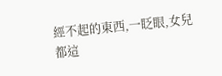經不起的東西,一眨眼,女兒都這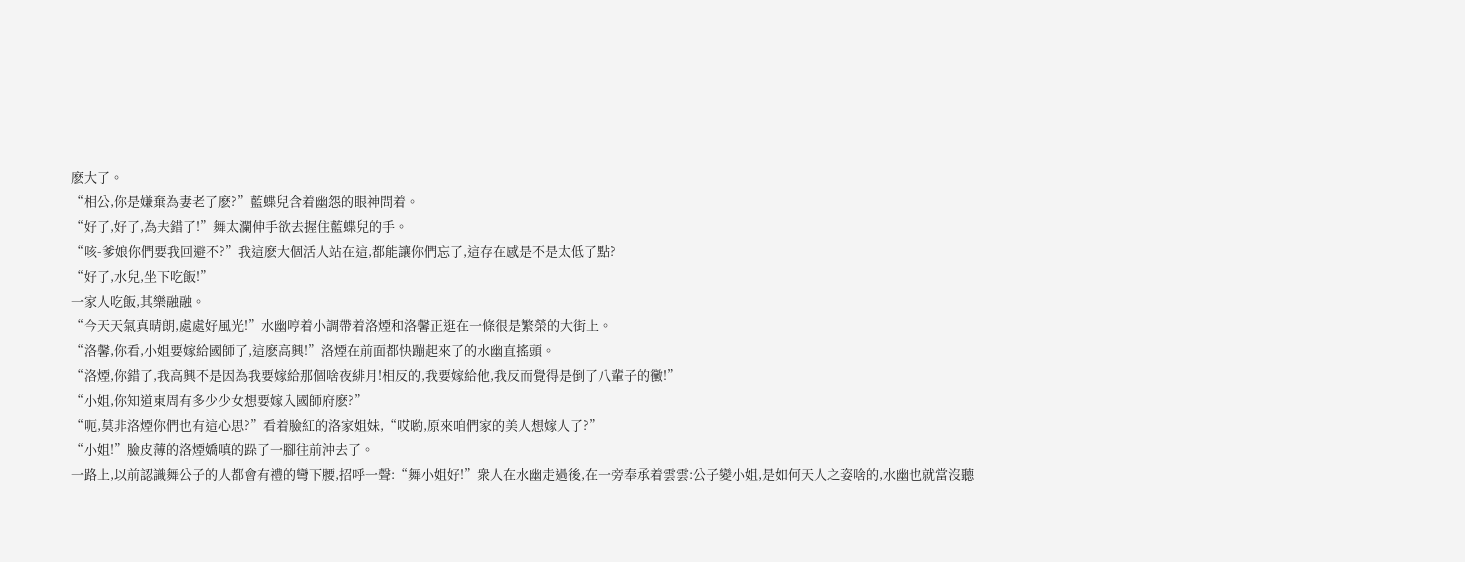麽大了。
“相公,你是嫌棄為妻老了麽?”藍蝶兒含着幽怨的眼神問着。
“好了,好了,為夫錯了!”舞太瀾伸手欲去握住藍蝶兒的手。
“咳-爹娘你們要我回避不?”我這麽大個活人站在這,都能讓你們忘了,這存在感是不是太低了點?
“好了,水兒,坐下吃飯!”
一家人吃飯,其樂融融。
“今天天氣真晴朗,處處好風光!”水幽哼着小調帶着洛煙和洛馨正逛在一條很是繁榮的大街上。
“洛馨,你看,小姐要嫁給國師了,這麽高興!”洛煙在前面都快蹦起來了的水幽直搖頭。
“洛煙,你錯了,我高興不是因為我要嫁給那個啥夜緋月!相反的,我要嫁給他,我反而覺得是倒了八輩子的黴!”
“小姐,你知道東周有多少少女想要嫁入國師府麽?”
“呃,莫非洛煙你們也有這心思?”看着臉紅的洛家姐妹,“哎喲,原來咱們家的美人想嫁人了?”
“小姐!”臉皮薄的洛煙嬌嗔的跺了一腳往前沖去了。
一路上,以前認識舞公子的人都會有禮的彎下腰,招呼一聲:“舞小姐好!”衆人在水幽走過後,在一旁奉承着雲雲:公子變小姐,是如何天人之姿啥的,水幽也就當沒聽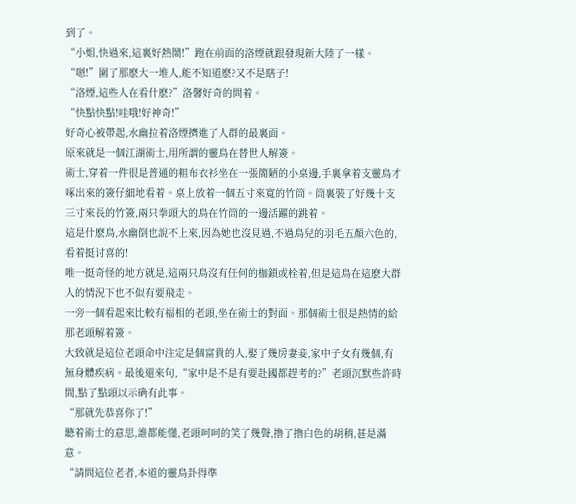到了。
“小姐,快過來,這裏好熱鬧!”跑在前面的洛煙就跟發現新大陸了一樣。
“嗯!”圍了那麽大一堆人,能不知道麽?又不是瞎子!
“洛煙,這些人在看什麽?”洛馨好奇的問着。
“快點快點!哇哦!好神奇!”
好奇心被帶起,水幽拉着洛煙擠進了人群的最裏面。
原來就是一個江湖術士,用所謂的靈鳥在替世人解簽。
術士,穿着一件很是普通的粗布衣衫坐在一張簡陋的小桌邊,手裏拿着支靈鳥才啄出來的簽仔細地看着。桌上放着一個五寸來寬的竹筒。筒裏裝了好幾十支三寸來長的竹簽,兩只拳頭大的鳥在竹筒的一邊活躍的跳着。
這是什麽鳥,水幽倒也說不上來,因為她也沒見過,不過鳥兒的羽毛五顏六色的,看着挺讨喜的!
唯一挺奇怪的地方就是,這兩只鳥沒有任何的枷鎖或栓着,但是這鳥在這麽大群人的情況下也不似有要飛走。
一旁一個看起來比較有福相的老頭,坐在術士的對面。那個術士很是熱情的給那老頭解着簽。
大致就是這位老頭命中注定是個富貴的人,娶了幾房妻妾,家中子女有幾個,有無身體疾病。最後還來句,“家中是不是有要赴國都趕考的?”老頭沉默些許時間,點了點頭以示确有此事。
“那就先恭喜你了!”
聽着術士的意思,誰都能懂,老頭呵呵的笑了幾聲,撸了撸白色的胡稍,甚是滿意。
“請問這位老者,本道的靈鳥卦得準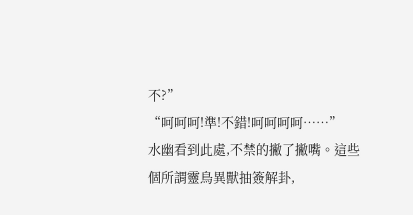不?”
“呵呵呵!準!不錯!呵呵呵呵……”
水幽看到此處,不禁的撇了撇嘴。這些個所謂靈鳥異獸抽簽解卦,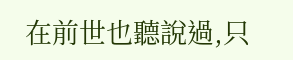在前世也聽說過,只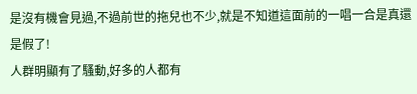是沒有機會見過,不過前世的拖兒也不少,就是不知道這面前的一唱一合是真還是假了!
人群明顯有了騷動,好多的人都有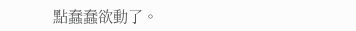點蠢蠢欲動了。